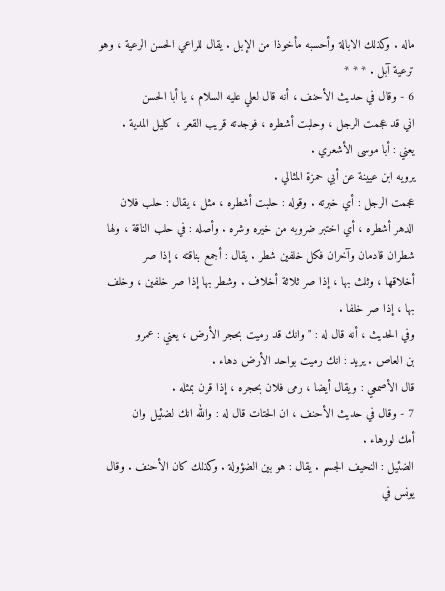ماله . وكذلك الابالة وأحسبه مأخوذا من الإبل . يقال للراعي الحسن الرعية ، وهو
ترعية آبل . * * *
6 - وقال في حديث الأحنف ، أنه قال لعلي عليه السلام ، يا أبا الحسن
اني قد عجمت الرجل ، وحلبت أشطره ، فوجدته قريب القعر ، كليل المدية .
يعني : أبا موسى الأشعري .
يرويه ابن عيينة عن أبي حمزة المثالي .
عجمت الرجل : أي خبرته . وقوله : حلبت أشطره ، مثل ، يقال : حلب فلان
الدهر أشطره ، أي اختبر ضروبه من خيره وشره . وأصله : في حلب الناقة ، ولها
شطران قادمان وآخران فكل خلفين شطر . يقال : أجمع بناقته ، إذا صر
أخلاقها ، وثلث بها ، إذا صر ثلاثة أخلاف . وشطر بها إذا صر خلفين ، وخلف
بها ، إذا صر خلفا .
وفي الحديث ، أنه قال له : " وانك قد رميت بحجر الأرض ، يعني : عمرو
بن العاص . يريد : انك رميت بواحد الأرض دهاء .
قال الأصمعي : ويقال أيضا ، رمى فلان بحجره ، إذا قرن بمثله .
7 - وقال في حديث الأحنف ، ان الحتات قال له : والله انك لضئيل وان
أمك لورهاء .
الضئيل : النحيف الجسم . يقال : هو بين الضؤولة . وكذلك كان الأحنف . وقال
يونس في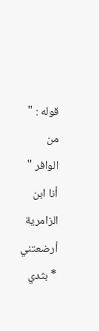قوله : " من الوافر "
أنا ابن الزامرية أرضعتني * بثدي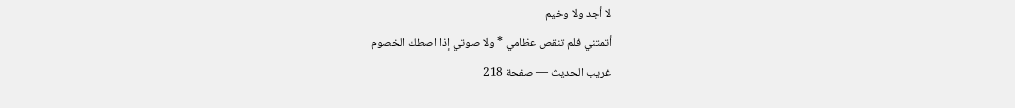لا أجد ولا وخيم
أتمتني فلم تنقص عظامي * ولا صوتي إذا اصطك الخصوم
غريب الحديث — صفحة 218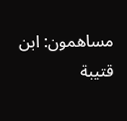مساهمون: ابن قتيبة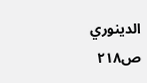الدينوري
ص٢١٨